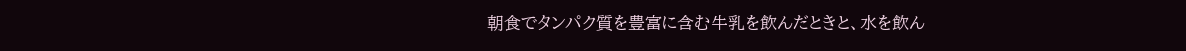朝食でタンパク質を豊富に含む牛乳を飲んだときと、水を飲ん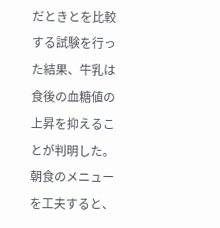だときとを比較する試験を行った結果、牛乳は食後の血糖値の上昇を抑えることが判明した。 朝食のメニューを工夫すると、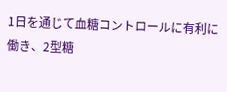1日を通じて血糖コントロールに有利に働き、2型糖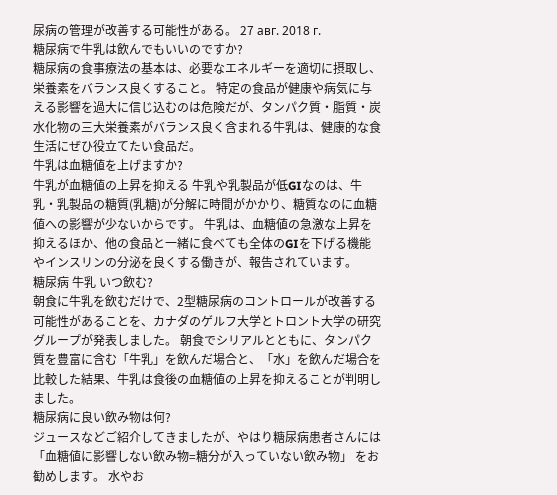尿病の管理が改善する可能性がある。 27 авг. 2018 г.
糖尿病で牛乳は飲んでもいいのですか?
糖尿病の食事療法の基本は、必要なエネルギーを適切に摂取し、栄養素をバランス良くすること。 特定の食品が健康や病気に与える影響を過大に信じ込むのは危険だが、タンパク質・脂質・炭水化物の三大栄養素がバランス良く含まれる牛乳は、健康的な食生活にぜひ役立てたい食品だ。
牛乳は血糖値を上げますか?
牛乳が血糖値の上昇を抑える 牛乳や乳製品が低GIなのは、牛乳・乳製品の糖質(乳糖)が分解に時間がかかり、糖質なのに血糖値への影響が少ないからです。 牛乳は、血糖値の急激な上昇を抑えるほか、他の食品と一緒に食べても全体のGIを下げる機能やインスリンの分泌を良くする働きが、報告されています。
糖尿病 牛乳 いつ飲む?
朝食に牛乳を飲むだけで、2型糖尿病のコントロールが改善する可能性があることを、カナダのゲルフ大学とトロント大学の研究グループが発表しました。 朝食でシリアルとともに、タンパク質を豊富に含む「牛乳」を飲んだ場合と、「水」を飲んだ場合を比較した結果、牛乳は食後の血糖値の上昇を抑えることが判明しました。
糖尿病に良い飲み物は何?
ジュースなどご紹介してきましたが、やはり糖尿病患者さんには 「血糖値に影響しない飲み物=糖分が入っていない飲み物」 をお勧めします。 水やお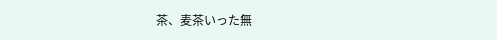茶、麦茶いった無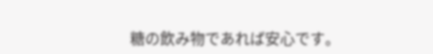糖の飲み物であれば安心です。